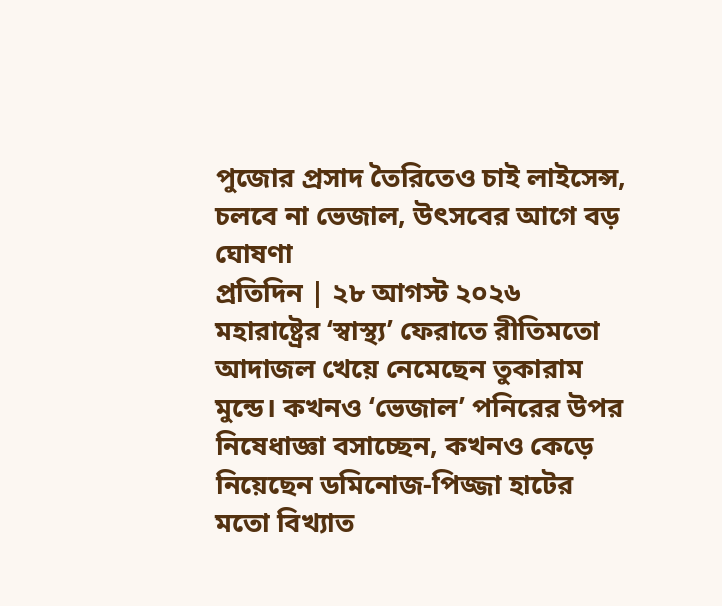পুজোর প্রসাদ তৈরিতেও চাই লাইসেন্স, চলবে না ভেজাল, উৎসবের আগে বড় ঘোষণা
প্রতিদিন | ২৮ আগস্ট ২০২৬
মহারাষ্ট্রের ‘স্বাস্থ্য’ ফেরাতে রীতিমতো আদাজল খেয়ে নেমেছেন তুকারাম মুন্ডে। কখনও ‘ভেজাল’ পনিরের উপর নিষেধাজ্ঞা বসাচ্ছেন, কখনও কেড়ে নিয়েছেন ডমিনোজ-পিজ্জা হাটের মতো বিখ্যাত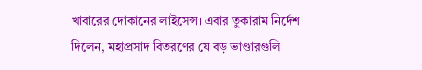খাবারের দোকানের লাইসেন্স। এবার তুকারাম নির্দেশ দিলেন, মহাপ্রসাদ বিতরণের যে বড় ভাণ্ডারগুলি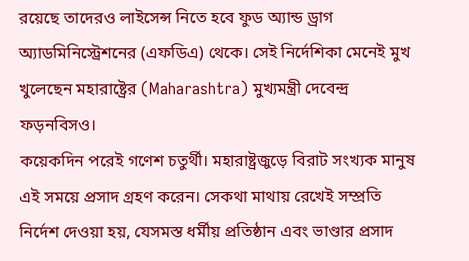রয়েছে তাদেরও লাইসেন্স নিতে হবে ফুড অ্যান্ড ড্রাগ অ্যাডমিনিস্ট্রেশনের (এফডিএ) থেকে। সেই নির্দেশিকা মেনেই মুখ খুলেছেন মহারাষ্ট্রের (Maharashtra) মুখ্যমন্ত্রী দেবেন্দ্র ফড়নবিসও।
কয়েকদিন পরেই গণেশ চতুর্থী। মহারাষ্ট্রজুড়ে বিরাট সংখ্যক মানুষ এই সময়ে প্রসাদ গ্রহণ করেন। সেকথা মাথায় রেখেই সম্প্রতি নির্দেশ দেওয়া হয়, যেসমস্ত ধর্মীয় প্রতিষ্ঠান এবং ভাণ্ডার প্রসাদ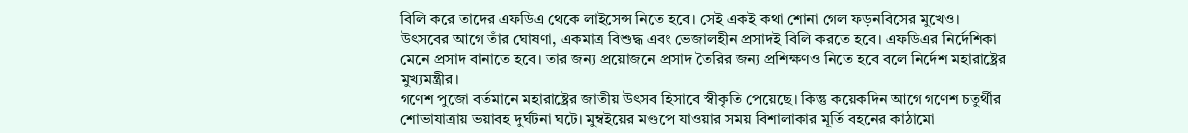বিলি করে তাদের এফডিএ থেকে লাইসেন্স নিতে হবে। সেই একই কথা শোনা গেল ফড়নবিসের মুখেও। উৎসবের আগে তাঁর ঘোষণা, একমাত্র বিশুদ্ধ এবং ভেজালহীন প্রসাদই বিলি করতে হবে। এফডিএর নির্দেশিকা মেনে প্রসাদ বানাতে হবে। তার জন্য প্রয়োজনে প্রসাদ তৈরির জন্য প্রশিক্ষণও নিতে হবে বলে নির্দেশ মহারাষ্ট্রের মুখ্যমন্ত্রীর।
গণেশ পুজো বর্তমানে মহারাষ্ট্রের জাতীয় উৎসব হিসাবে স্বীকৃতি পেয়েছে। কিন্তু কয়েকদিন আগে গণেশ চতুর্থীর শোভাযাত্রায় ভয়াবহ দুর্ঘটনা ঘটে। মুম্বইয়ের মণ্ডপে যাওয়ার সময় বিশালাকার মূর্তি বহনের কাঠামো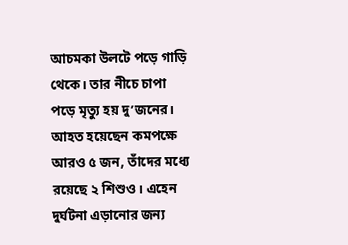আচমকা উলটে পড়ে গাড়ি থেকে। তার নীচে চাপা পড়ে মৃত্যু হয় দু’জনের। আহত হয়েছেন কমপক্ষে আরও ৫ জন, তাঁদের মধ্যে রয়েছে ২ শিশুও। এহেন দুর্ঘটনা এড়ানোর জন্য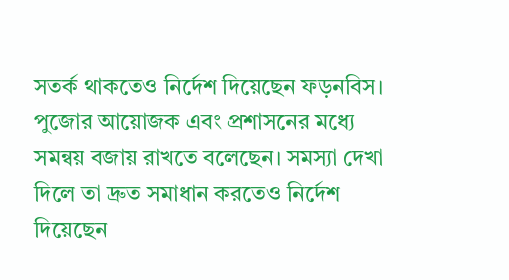সতর্ক থাকতেও নির্দেশ দিয়েছেন ফড়নবিস। পুজোর আয়োজক এবং প্রশাসনের মধ্যে সমন্বয় বজায় রাখতে বলেছেন। সমস্যা দেখা দিলে তা দ্রুত সমাধান করতেও নির্দেশ দিয়েছেন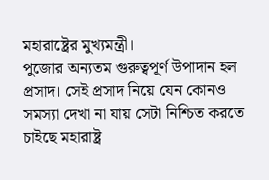মহারাষ্ট্রের মুখ্যমন্ত্রী।
পুজোর অন্যতম গুরুত্বপূর্ণ উপাদান হল প্রসাদ। সেই প্রসাদ নিয়ে যেন কোনও সমস্যা দেখা না যায় সেটা নিশ্চিত করতে চাইছে মহারাষ্ট্র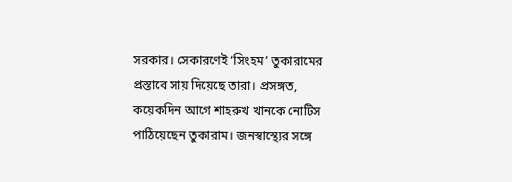সরকার। সেকারণেই ‘সিংহম’ তুকারামের প্রস্তাবে সায় দিয়েছে তারা। প্রসঙ্গত, কয়েকদিন আগে শাহরুখ খানকে নোটিস পাঠিয়েছেন তুকারাম। জনস্বাস্থ্যের সঙ্গে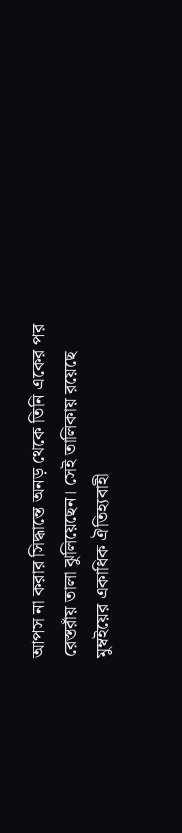আপস না করার সিদ্ধান্তে অনড় থেকে তিনি একের পর রেস্তরাঁয় তালা ঝুলিয়েছেন। সেই তালিকায় রয়েছে মুম্বইয়ের একাধিক ঐতিহ্যবাহী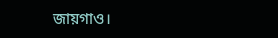জায়গাও।